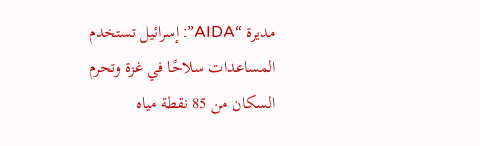مديرة “AIDA”: إسرائيل تستخدم المساعدات سلاحًا في غزة وتحرم السكان من 85 نقطة مياه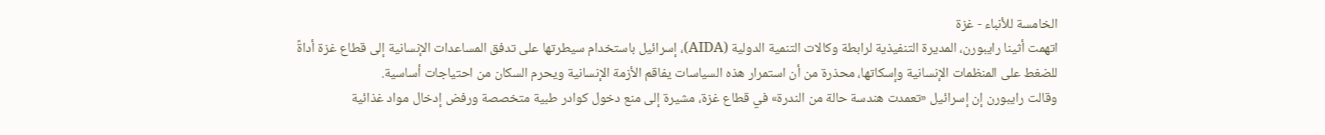الخامسة للأنباء - غزة
اتهمت أثينا رايبورن، المديرة التنفيذية لرابطة وكالات التنمية الدولية (AIDA)، إسرائيل باستخدام سيطرتها على تدفق المساعدات الإنسانية إلى قطاع غزة أداةً للضغط على المنظمات الإنسانية وإسكاتها، محذرة من أن استمرار هذه السياسات يفاقم الأزمة الإنسانية ويحرم السكان من احتياجات أساسية.
وقالت رايبورن إن إسرائيل «تعمدت هندسة حالة من الندرة» في قطاع غزة، مشيرة إلى منع دخول كوادر طبية متخصصة ورفض إدخال مواد غذائية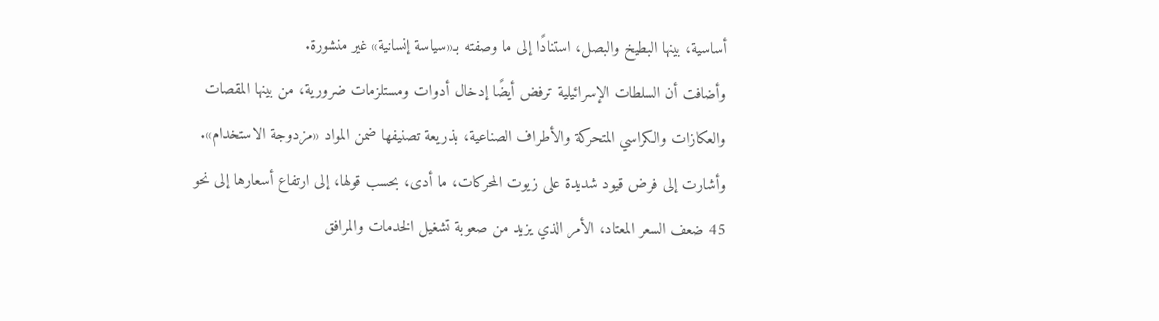أساسية، بينها البطيخ والبصل، استنادًا إلى ما وصفته بـ«سياسة إنسانية» غير منشورة.
وأضافت أن السلطات الإسرائيلية ترفض أيضًا إدخال أدوات ومستلزمات ضرورية، من بينها المقصات والعكازات والكراسي المتحركة والأطراف الصناعية، بذريعة تصنيفها ضمن المواد «مزدوجة الاستخدام».
وأشارت إلى فرض قيود شديدة على زيوت المحركات، ما أدى، بحسب قولها، إلى ارتفاع أسعارها إلى نحو 45 ضعف السعر المعتاد، الأمر الذي يزيد من صعوبة تشغيل الخدمات والمرافق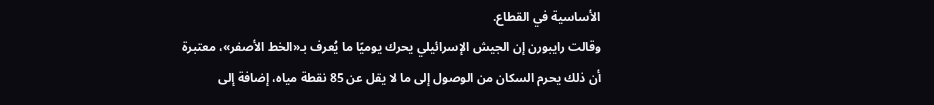الأساسية في القطاع.
وقالت رايبورن إن الجيش الإسرائيلي يحرك يوميًا ما يُعرف بـ«الخط الأصفر»، معتبرة أن ذلك يحرم السكان من الوصول إلى ما لا يقل عن 85 نقطة مياه، إضافة إلى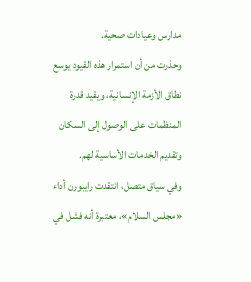مدارس وعيادات صحية.
وحذرت من أن استمرار هذه القيود يوسع نطاق الأزمة الإنسانية، ويقيد قدرة المنظمات على الوصول إلى السكان وتقديم الخدمات الأساسية لهم.
وفي سياق متصل، انتقدت رايبورن أداء «مجلس السلام»، معتبرة أنه فشل في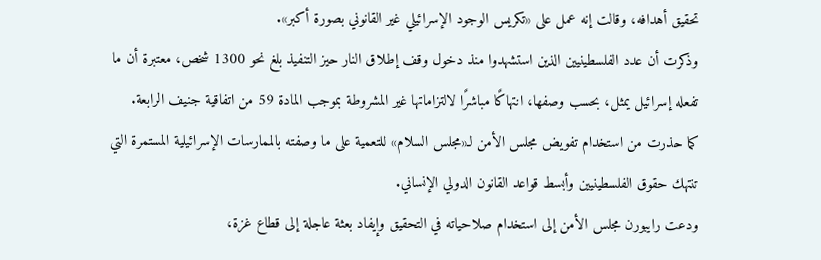تحقيق أهدافه، وقالت إنه عمل على «تكريس الوجود الإسرائيلي غير القانوني بصورة أكبر».
وذكرت أن عدد الفلسطينيين الذين استشهدوا منذ دخول وقف إطلاق النار حيز التنفيذ بلغ نحو 1300 شخص، معتبرة أن ما تفعله إسرائيل يمثل، بحسب وصفها، انتهاكًا مباشرًا لالتزاماتها غير المشروطة بموجب المادة 59 من اتفاقية جنيف الرابعة.
كما حذرت من استخدام تفويض مجلس الأمن لـ«مجلس السلام» للتعمية على ما وصفته بالممارسات الإسرائيلية المستمرة التي تنتهك حقوق الفلسطينيين وأبسط قواعد القانون الدولي الإنساني.
ودعت رايبورن مجلس الأمن إلى استخدام صلاحياته في التحقيق وإيفاد بعثة عاجلة إلى قطاع غزة،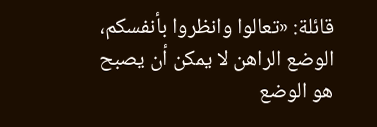قائلة: «تعالوا وانظروا بأنفسكم، الوضع الراهن لا يمكن أن يصبح هو الوضع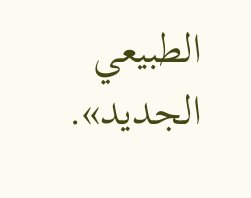الطبيعي الجديد».